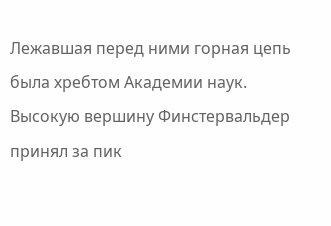Лежавшая перед ними горная цепь была хребтом Академии наук. Высокую вершину Финстервальдер принял за пик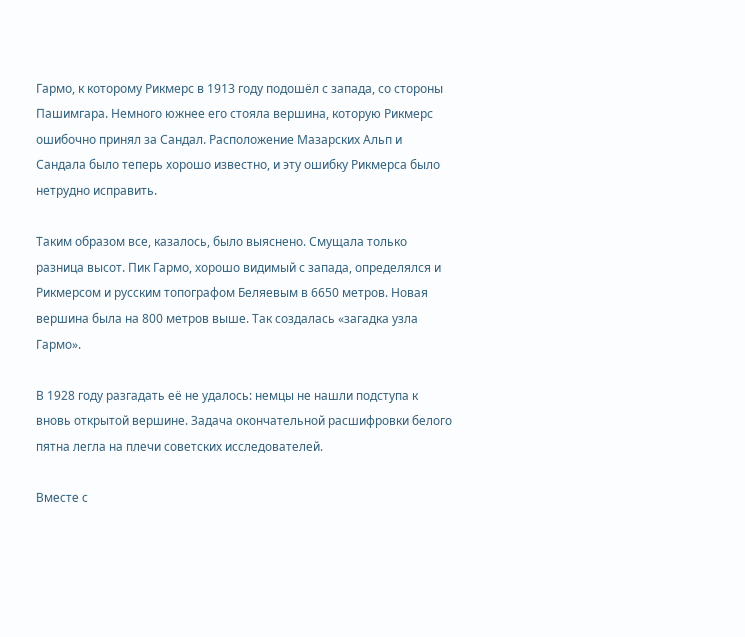Гармо, к которому Рикмерс в 1913 году подошёл с запада, со стороны Пашимгара. Немного южнее его стояла вершина, которую Рикмерс ошибочно принял за Сандал. Расположение Мазарских Альп и Сандала было теперь хорошо известно, и эту ошибку Рикмерса было нетрудно исправить.

Таким образом все, казалось, было выяснено. Смущала только разница высот. Пик Гармо, хорошо видимый с запада, определялся и Рикмерсом и русским топографом Беляевым в 6650 метров. Новая вершина была на 800 метров выше. Так создалась «загадка узла Гармо».

В 1928 году разгадать её не удалось: немцы не нашли подступа к вновь открытой вершине. Задача окончательной расшифровки белого пятна легла на плечи советских исследователей.

Вместе с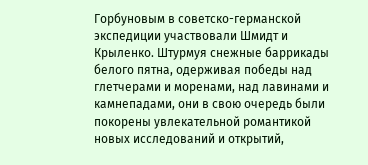Горбуновым в советско-германской экспедиции участвовали Шмидт и Крыленко. Штурмуя снежные баррикады белого пятна, одерживая победы над глетчерами и моренами, над лавинами и камнепадами, они в свою очередь были покорены увлекательной романтикой новых исследований и открытий,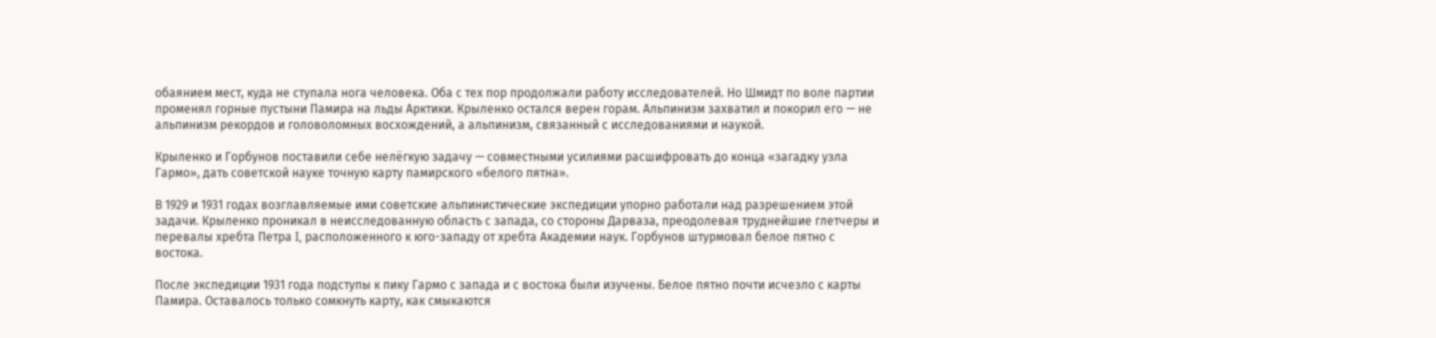обаянием мест, куда не ступала нога человека. Оба с тех пор продолжали работу исследователей. Но Шмидт по воле партии променял горные пустыни Памира на льды Арктики. Крыленко остался верен горам. Альпинизм захватил и покорил его — не альпинизм рекордов и головоломных восхождений, а альпинизм, связанный с исследованиями и наукой.

Крыленко и Горбунов поставили себе нелёгкую задачу — совместными усилиями расшифровать до конца «загадку узла Гармо», дать советской науке точную карту памирского «белого пятна».

В 1929 и 1931 годах возглавляемые ими советские альпинистические экспедиции упорно работали над разрешением этой задачи. Крыленко проникал в неисследованную область с запада, со стороны Дарваза, преодолевая труднейшие глетчеры и перевалы хребта Петра I, расположенного к юго-западу от хребта Академии наук. Горбунов штурмовал белое пятно с востока.

После экспедиции 1931 года подступы к пику Гармо с запада и с востока были изучены. Белое пятно почти исчезло с карты Памира. Оставалось только сомкнуть карту, как смыкаются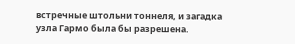встречные штольни тоннеля, и загадка узла Гармо была бы разрешена.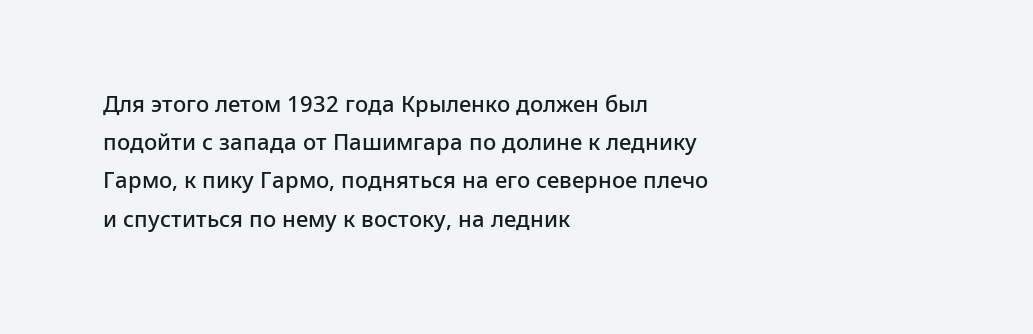Для этого летом 1932 года Крыленко должен был подойти с запада от Пашимгара по долине к леднику Гармо, к пику Гармо, подняться на его северное плечо и спуститься по нему к востоку, на ледник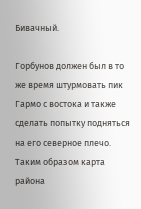Бивачный.

Горбунов должен был в то же время штурмовать пик Гармо с востока и также сделать попытку подняться на его северное плечо. Таким образом карта района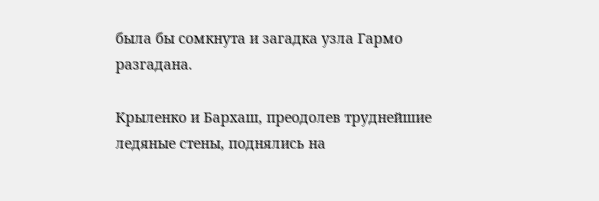была бы сомкнута и загадка узла Гармо разгадана.

Крыленко и Бархаш, преодолев труднейшие ледяные стены, поднялись на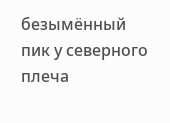безымённый пик у северного плеча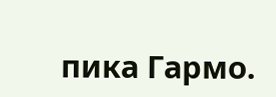пика Гармо.